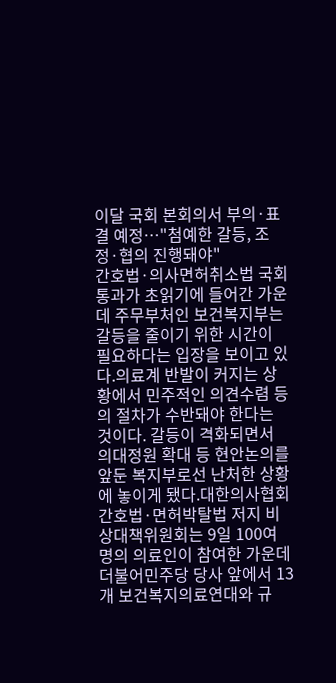이달 국회 본회의서 부의·표결 예정…"첨예한 갈등, 조정·협의 진행돼야"
간호법·의사면허취소법 국회 통과가 초읽기에 들어간 가운데 주무부처인 보건복지부는 갈등을 줄이기 위한 시간이 필요하다는 입장을 보이고 있다.의료계 반발이 커지는 상황에서 민주적인 의견수렴 등의 절차가 수반돼야 한다는 것이다. 갈등이 격화되면서 의대정원 확대 등 현안논의를 앞둔 복지부로선 난처한 상황에 놓이게 됐다.대한의사협회 간호법·면허박탈법 저지 비상대책위원회는 9일 100여 명의 의료인이 참여한 가운데 더불어민주당 당사 앞에서 13개 보건복지의료연대와 규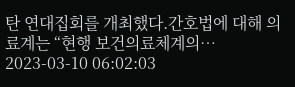탄 연대집회를 개최했다.간호법에 대해 의료계는 “현행 보건의료체계의…
2023-03-10 06:02:03